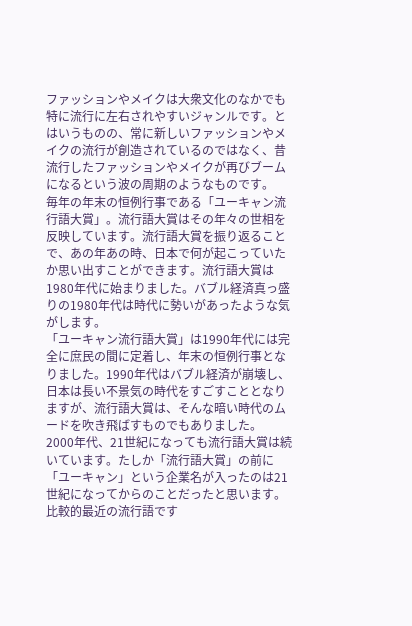ファッションやメイクは大衆文化のなかでも特に流行に左右されやすいジャンルです。とはいうものの、常に新しいファッションやメイクの流行が創造されているのではなく、昔流行したファッションやメイクが再びブームになるという波の周期のようなものです。
毎年の年末の恒例行事である「ユーキャン流行語大賞」。流行語大賞はその年々の世相を反映しています。流行語大賞を振り返ることで、あの年あの時、日本で何が起こっていたか思い出すことができます。流行語大賞は1980年代に始まりました。バブル経済真っ盛りの1980年代は時代に勢いがあったような気がします。
「ユーキャン流行語大賞」は1990年代には完全に庶民の間に定着し、年末の恒例行事となりました。1990年代はバブル経済が崩壊し、日本は長い不景気の時代をすごすこととなりますが、流行語大賞は、そんな暗い時代のムードを吹き飛ばすものでもありました。
2000年代、21世紀になっても流行語大賞は続いています。たしか「流行語大賞」の前に「ユーキャン」という企業名が入ったのは21世紀になってからのことだったと思います。比較的最近の流行語です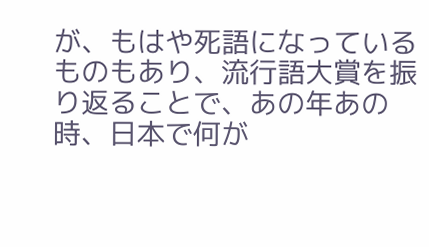が、もはや死語になっているものもあり、流行語大賞を振り返ることで、あの年あの時、日本で何が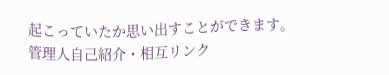起こっていたか思い出すことができます。
管理人自己紹介・相互リンク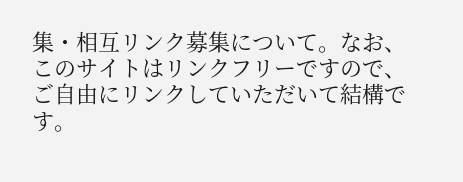集・相互リンク募集について。なお、このサイトはリンクフリーですので、ご自由にリンクしていただいて結構です。